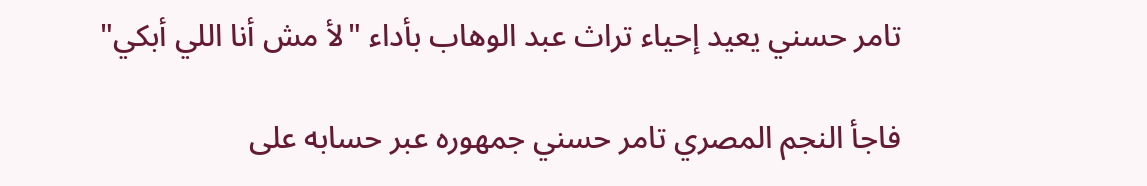تامر حسني يعيد إحياء تراث عبد الوهاب بأداء "لأ مش أنا اللي أبكي"

فاجأ النجم المصري تامر حسني جمهوره عبر حسابه على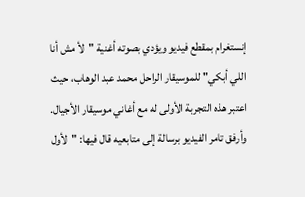إنستغرام بمقطع فيديو ويؤدي بصوته أغنية "لأ مش أنا اللي أبكي" للموسيقار الراحل محمد عبد الوهاب، حيث اعتبر هذه التجربة الأولى له مع أغاني موسيقار الأجيال.
وأرفق تامر الفيديو برسالة إلى متابعيه قال فيها: "لأول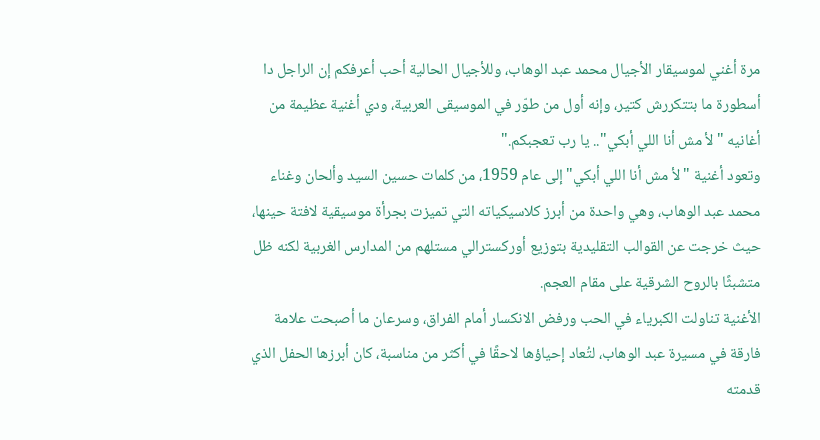مرة أغني لموسيقار الأجيال محمد عبد الوهاب، وللأجيال الحالية أحب أعرفكم إن الراجل دا أسطورة ما بتتكررش كتير، وإنه أول من طوّر في الموسيقى العربية، ودي أغنية عظيمة من أغانيه "لأ مش أنا اللي أبكي".. يا رب تعجبكم."
وتعود أغنية "لأ مش أنا اللي أبكي" إلى عام 1959، من كلمات حسين السيد وألحان وغناء محمد عبد الوهاب، وهي واحدة من أبرز كلاسيكياته التي تميزت بجرأة موسيقية لافتة حينها، حيث خرجت عن القوالب التقليدية بتوزيع أوركسترالي مستلهم من المدارس الغربية لكنه ظل متشبثًا بالروح الشرقية على مقام العجم.
الأغنية تناولت الكبرياء في الحب ورفض الانكسار أمام الفراق، وسرعان ما أصبحت علامة فارقة في مسيرة عبد الوهاب، لتُعاد إحياؤها لاحقًا في أكثر من مناسبة، كان أبرزها الحفل الذي قدمته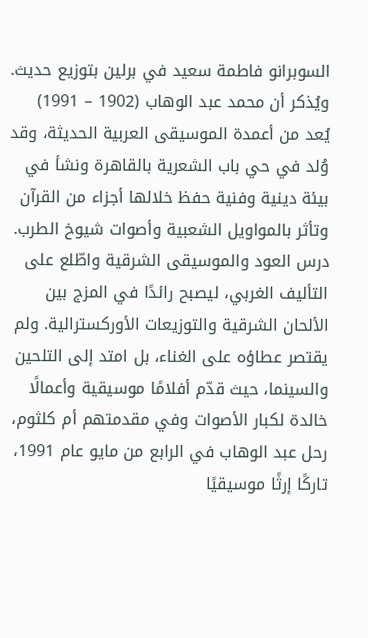السوبرانو فاطمة سعيد في برلين بتوزيع حديث.
ويُذكر أن محمد عبد الوهاب (1902 – 1991) يُعد من أعمدة الموسيقى العربية الحديثة، وقد وُلد في حي باب الشعرية بالقاهرة ونشأ في بيئة دينية وفنية حفظ خلالها أجزاء من القرآن وتأثر بالمواويل الشعبية وأصوات شيوخ الطرب.
درس العود والموسيقى الشرقية واطّلع على التأليف الغربي، ليصبح رائدًا في المزج بين الألحان الشرقية والتوزيعات الأوركسترالية. ولم يقتصر عطاؤه على الغناء، بل امتد إلى التلحين والسينما، حيث قدّم أفلامًا موسيقية وأعمالًا خالدة لكبار الأصوات وفي مقدمتهم أم كلثوم، رحل عبد الوهاب في الرابع من مايو عام 1991، تاركًا إرثًا موسيقيًا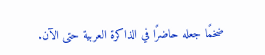ضخمًا جعله حاضرًا في الذاكرة العربية حتى الآن.